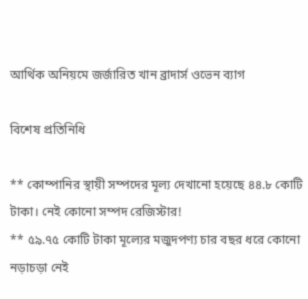আর্থিক অনিয়মে জর্জারিত খান ব্রাদার্স ওভেন ব্যাগ

বিশেষ প্রতিনিধি

** কোম্পানির স্থায়ী সম্পদের মূল্য দেখানো হয়েছে ৪৪.৮ কোটি টাকা। নেই কোনো সম্পদ রেজিস্টার!
** ৫৯.৭৫ কোটি টাকা মূল্যের মজুদপণ্য চার বছর ধরে কোনো নড়াচড়া নেই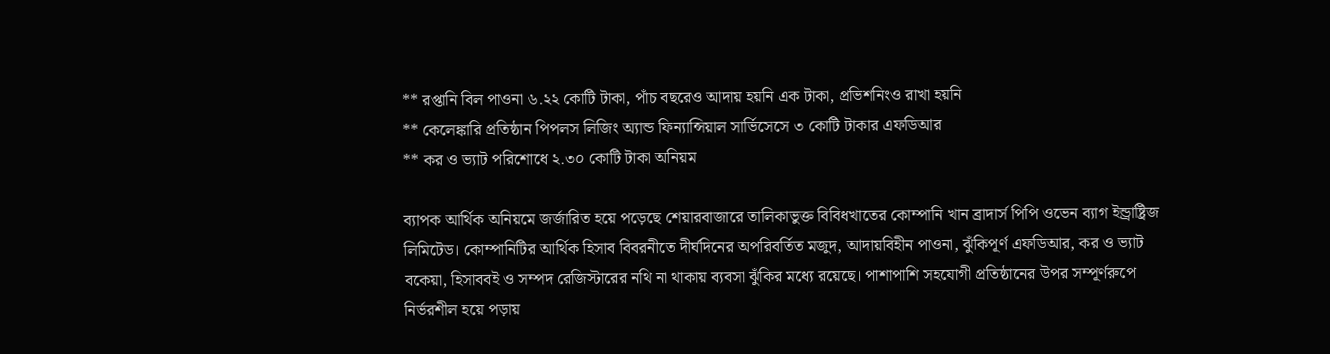** রপ্তানি বিল পাওনা ৬.২২ কোটি টাকা, পাঁচ বছরেও আদায় হয়নি এক টাকা, প্রভিশনিংও রাখা হয়নি
** কেলেঙ্কারি প্রতিষ্ঠান পিপলস লিজিং অ্যান্ড ফিন্যান্সিয়াল সার্ভিসেসে ৩ কোটি টাকার এফডিআর
** কর ও ভ্যাট পরিশোধে ২.৩০ কোটি টাকা অনিয়ম

ব্যাপক আর্থিক অনিয়মে জর্জারিত হয়ে পড়েছে শেয়ারবাজারে তালিকাভুক্ত বিবিধখাতের কোম্পানি খান ব্রাদার্স পিপি ওভেন ব্যাগ ইন্ড্রাষ্ট্রিজ লিমিটেড। কোম্পানিটির আর্থিক হিসাব বিবরনীতে দীর্ঘদিনের অপরিবর্তিত মজুদ, আদায়বিহীন পাওনা, ঝুঁকিপূর্ণ এফডিআর, কর ও ভ্যাট বকেয়া, হিসাববই ও সম্পদ রেজিস্টারের নথি না থাকায় ব্যবসা ঝুঁকির মধ্যে রয়েছে। পাশাপাশি সহযোগী প্রতিষ্ঠানের উপর সম্পূর্ণরুপে নির্ভরশীল হয়ে পড়ায়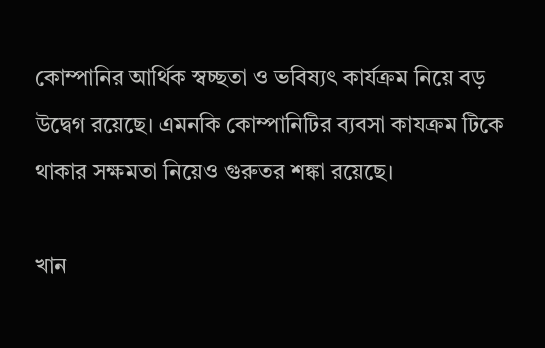কোম্পানির আর্থিক স্বচ্ছতা ও ভবিষ্যৎ কার্যক্রম নিয়ে বড় উদ্বেগ রয়েছে। এমনকি কোম্পানিটির ব্যবসা কাযক্রম টিকে থাকার সক্ষমতা নিয়েও গুরুতর শঙ্কা রয়েছে।

খান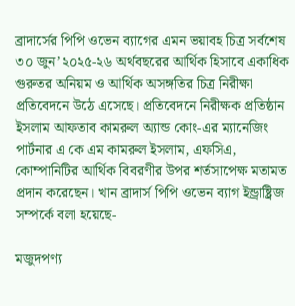ব্রাদার্সের পিপি ওভেন ব্যাগের এমন ভয়াবহ চিত্র সর্বশেষ ৩০ জুন’২০২৫-২৬ অর্থবছরের আর্থিক হিসাবে একাধিক গুরুতর অনিয়ম ও আর্থিক অসঙ্গতির চিত্র নিরীক্ষা প্রতিবেদনে উঠে এসেছে। প্রতিবেদনে নিরীক্ষক প্রতিষ্ঠান ইসলাম আফতাব কামরুল অ্যান্ড কোং-এর ম্যানেজিং পার্টনার এ কে এম কামরুল ইসলাম, এফসিএ, কোম্পানিটির আর্থিক বিবরণীর উপর শর্তসাপেক্ষ মতামত প্রদান করেছেন। খান ব্রাদার্স পিপি ওভেন ব্যাগ ইন্ড্রাষ্ট্রিজ সম্পর্কে বলা হয়েছে-

মজুদপণ্য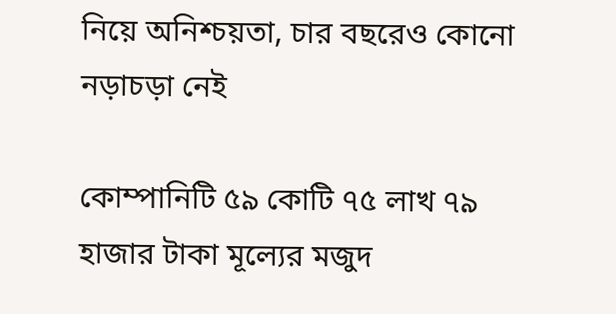নিয়ে অনিশ্চয়তা, চার বছরেও কোনো নড়াচড়া নেই

কোম্পানিটি ৫৯ কোটি ৭৫ লাখ ৭৯ হাজার টাকা মূল্যের মজুদ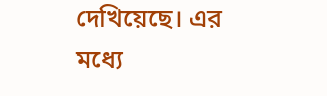দেখিয়েছে। এর মধ্যে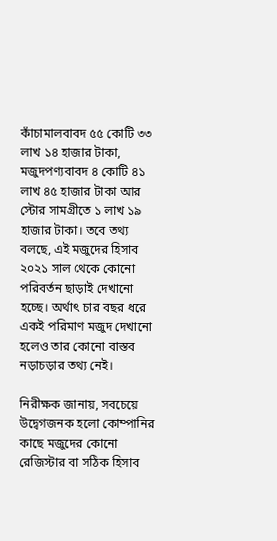কাঁচামালবাবদ ৫৫ কোটি ৩৩ লাখ ১৪ হাজার টাকা, মজুদপণ্যবাবদ ৪ কোটি ৪১ লাখ ৪৫ হাজার টাকা আর স্টোর সামগ্রীতে ১ লাখ ১৯ হাজার টাকা। তবে তথ্য বলছে, এই মজুদের হিসাব ২০২১ সাল থেকে কোনো পরিবর্তন ছাড়াই দেখানো হচ্ছে। অর্থাৎ চার বছর ধরে একই পরিমাণ মজুদ দেখানো হলেও তার কোনো বাস্তব নড়াচড়ার তথ্য নেই।

নিরীক্ষক জানায়, সবচেয়ে উদ্বেগজনক হলো কোম্পানির কাছে মজুদের কোনো রেজিস্টার বা সঠিক হিসাব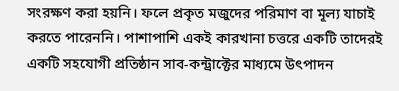সংরক্ষণ করা হয়নি। ফলে প্রকৃত মজুদের পরিমাণ বা মূল্য যাচাই করতে পারেননি। পাশাপাশি একই কারখানা চত্তরে একটি তাদেরই একটি সহযোগী প্রতিষ্ঠান সাব-কন্ট্রাক্টের মাধ্যমে উৎপাদন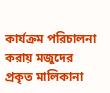কার্যক্রম পরিচালনা করায় মজুদের প্রকৃত মালিকানা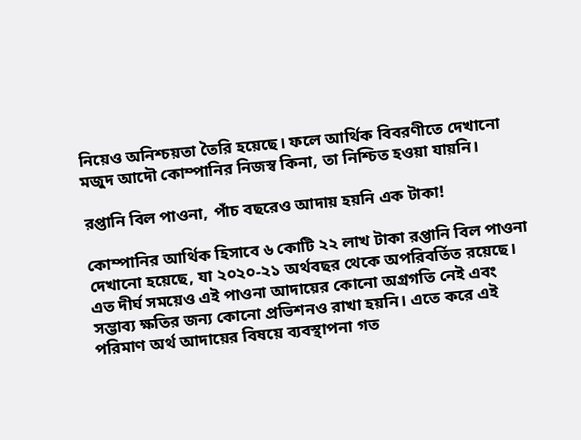নিয়েও অনিশ্চয়তা তৈরি হয়েছে। ফলে আর্থিক বিবরণীতে দেখানো মজুদ আদৌ কোম্পানির নিজস্ব কিনা, তা নিশ্চিত হওয়া যায়নি।

রপ্তানি বিল পাওনা, পাঁচ বছরেও আদায় হয়নি এক টাকা!

কোম্পানির আর্থিক হিসাবে ৬ কোটি ২২ লাখ টাকা রপ্তানি বিল পাওনা দেখানো হয়েছে, যা ২০২০-২১ অর্থবছর থেকে অপরিবর্তিত রয়েছে। এত দীর্ঘ সময়েও এই পাওনা আদায়ের কোনো অগ্রগতি নেই এবং সম্ভাব্য ক্ষতির জন্য কোনো প্রভিশনও রাখা হয়নি। এতে করে এই পরিমাণ অর্থ আদায়ের বিষয়ে ব্যবস্থাপনা গত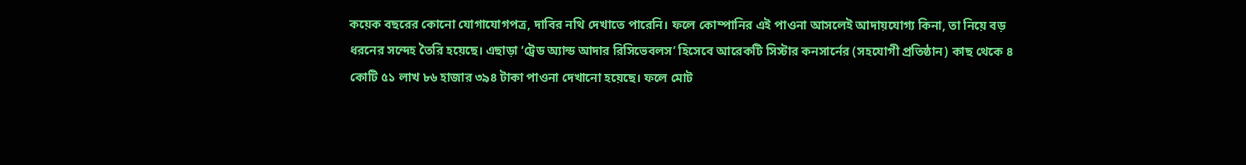কয়েক বছরের কোনো যোগাযোগপত্র, দাবির নথি দেখাতে পারেনি। ফলে কোম্পানির এই পাওনা আসলেই আদায়যোগ্য কিনা, তা নিয়ে বড় ধরনের সন্দেহ তৈরি হয়েছে। এছাড়া ‘ট্রেড অ্যান্ড আদার রিসিভেবলস’ হিসেবে আরেকটি সিস্টার কনসার্নের (সহযোগী প্রতিষ্ঠান) কাছ থেকে ৪ কোটি ৫১ লাখ ৮৬ হাজার ৩৯৪ টাকা পাওনা দেখানো হয়েছে। ফলে মোট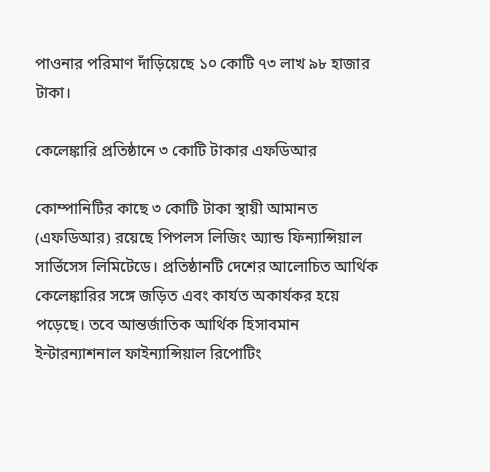পাওনার পরিমাণ দাঁড়িয়েছে ১০ কোটি ৭৩ লাখ ৯৮ হাজার টাকা।

কেলেঙ্কারি প্রতিষ্ঠানে ৩ কোটি টাকার এফডিআর

কোম্পানিটির কাছে ৩ কোটি টাকা স্থায়ী আমানত (এফডিআর) রয়েছে পিপলস লিজিং অ্যান্ড ফিন্যান্সিয়াল সার্ভিসেস লিমিটেডে। প্রতিষ্ঠানটি দেশের আলোচিত আর্থিক কেলেঙ্কারির সঙ্গে জড়িত এবং কার্যত অকার্যকর হয়ে পড়েছে। তবে আন্তর্জাতিক আর্থিক হিসাবমান ইন্টারন্যাশনাল ফাইন্যান্সিয়াল রিপোটিং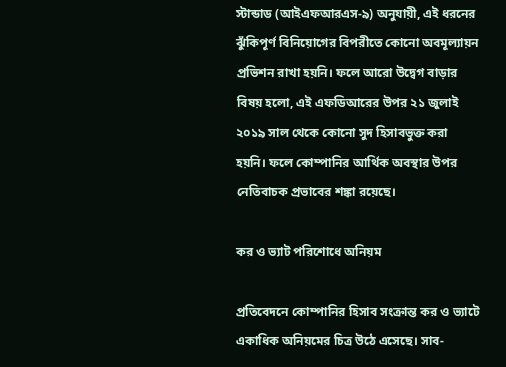স্টান্ডাড (আইএফআরএস-৯) অনুযায়ী, এই ধরনের ঝুঁকিপূর্ণ বিনিয়োগের বিপরীতে কোনো অবমূল্যায়ন প্রভিশন রাখা হয়নি। ফলে আরো উদ্বেগ বাড়ার বিষয় হলো, এই এফডিআরের উপর ২১ জুলাই ২০১৯ সাল থেকে কোনো সুদ হিসাবভুক্ত করা হয়নি। ফলে কোম্পানির আর্থিক অবস্থার উপর নেতিবাচক প্রভাবের শঙ্কা রয়েছে।

কর ও ভ্যাট পরিশোধে অনিয়ম

প্রতিবেদনে কোম্পানির হিসাব সংক্রান্ত কর ও ভ্যাটে একাধিক অনিয়মের চিত্র উঠে এসেছে। সাব-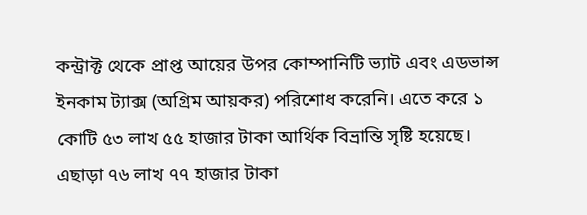কন্ট্রাক্ট থেকে প্রাপ্ত আয়ের উপর কোম্পানিটি ভ্যাট এবং এডভান্স ইনকাম ট্যাক্স (অগ্রিম আয়কর) পরিশোধ করেনি। এতে করে ১ কোটি ৫৩ লাখ ৫৫ হাজার টাকা আর্থিক বিভ্রান্তি সৃষ্টি হয়েছে। এছাড়া ৭৬ লাখ ৭৭ হাজার টাকা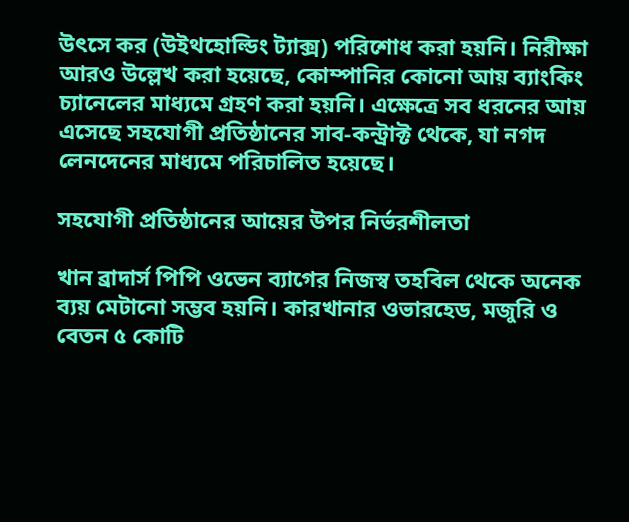উৎসে কর (উইথহোল্ডিং ট্যাক্স) পরিশোধ করা হয়নি। নিরীক্ষা আরও উল্লেখ করা হয়েছে, কোম্পানির কোনো আয় ব্যাংকিং চ্যানেলের মাধ্যমে গ্রহণ করা হয়নি। এক্ষেত্রে সব ধরনের আয় এসেছে সহযোগী প্রতিষ্ঠানের সাব-কন্ট্রাক্ট থেকে, যা নগদ লেনদেনের মাধ্যমে পরিচালিত হয়েছে।

সহযোগী প্রতিষ্ঠানের আয়ের উপর নির্ভরশীলতা

খান ব্রাদার্স পিপি ওভেন ব্যাগের নিজস্ব তহবিল থেকে অনেক ব্যয় মেটানো সম্ভব হয়নি। কারখানার ওভারহেড, মজুরি ও বেতন ৫ কোটি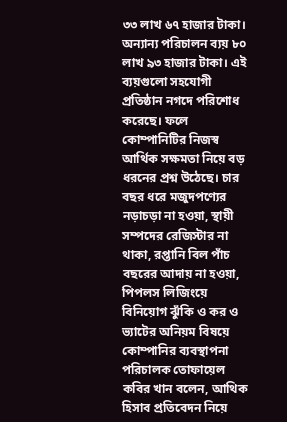৩৩ লাখ ৬৭ হাজার টাকা। অন্যান্য পরিচালন ব্যয় ৮০ লাখ ৯৩ হাজার টাকা। এই ব্যয়গুলো সহযোগী প্রতিষ্ঠান নগদে পরিশোধ করেছে। ফলে কোম্পানিটির নিজস্ব আর্থিক সক্ষমতা নিয়ে বড় ধরনের প্রশ্ন উঠেছে। চার বছর ধরে মজুদপণ্যের নড়াচড়া না হওয়া, স্থায়ী সম্পদের রেজিস্টার না থাকা, রপ্তানি বিল পাঁচ বছরের আদায় না হওয়া, পিপলস লিজিংয়ে বিনিয়োগ ঝুঁকি ও কর ও ভ্যাটের অনিয়ম বিষয়ে কোম্পানির ব্যবস্থাপনা পরিচালক তোফায়েল কবির খান বলেন, আথিক হিসাব প্রতিবেদন নিয়ে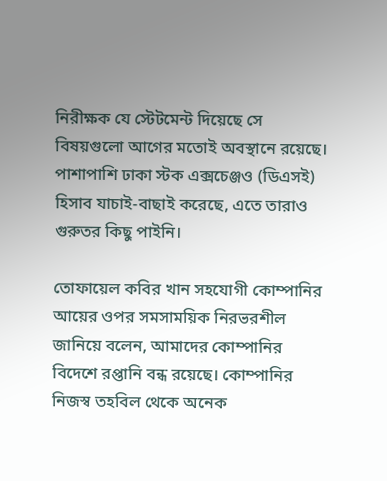নিরীক্ষক যে স্টেটমেন্ট দিয়েছে সে বিষয়গুলো আগের মতোই অবস্থানে রয়েছে। পাশাপাশি ঢাকা স্টক এক্সচেঞ্জও (ডিএসই) হিসাব যাচাই-বাছাই করেছে, এতে তারাও গুরুতর কিছু পাইনি।

তোফায়েল কবির খান সহযোগী কোম্পানির আয়ের ওপর সমসাময়িক নিরভরশীল জানিয়ে বলেন, আমাদের কোম্পানির বিদেশে রপ্তানি বন্ধ রয়েছে। কোম্পানির নিজস্ব তহবিল থেকে অনেক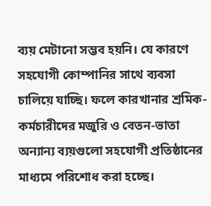ব্যয় মেটানো সম্ভব হয়নি। যে কারণে সহযোগী কোম্পানির সাথে ব্যবসা চালিয়ে যাচ্ছি। ফলে কারখানার শ্রমিক-কর্মচারীদের মজুরি ও বেতন-ভাতা অন্যান্য ব্যয়গুলো সহযোগী প্রতিষ্ঠানের মাধ্যমে পরিশোধ করা হচ্ছে।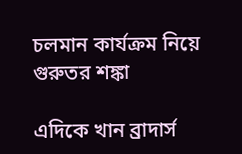চলমান কার্যক্রম নিয়ে গুরুতর শঙ্কা

এদিকে খান ব্রাদার্স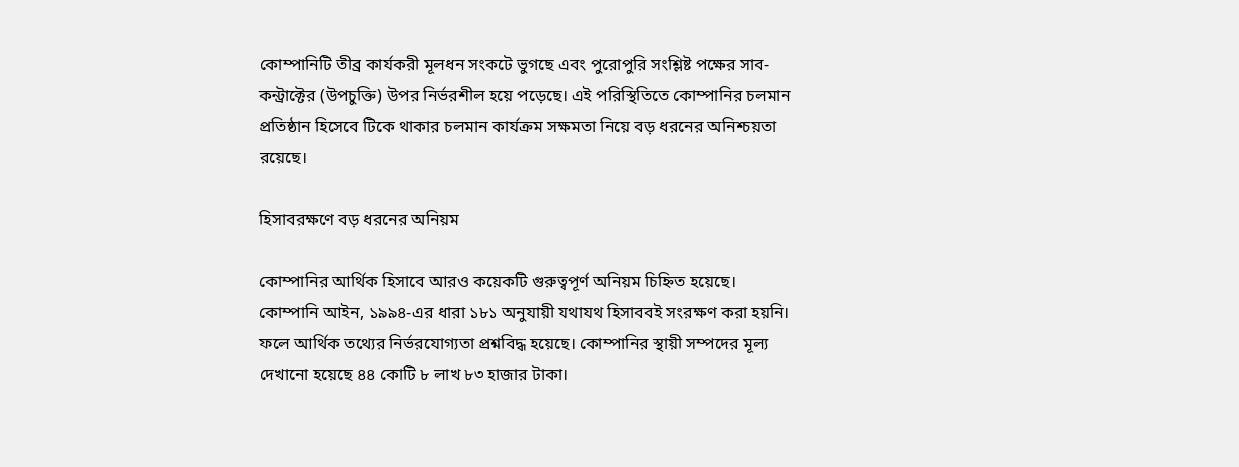কোম্পানিটি তীব্র কার্যকরী মূলধন সংকটে ভুগছে এবং পুরোপুরি সংশ্লিষ্ট পক্ষের সাব-কন্ট্রাক্টের (উপচুক্তি) উপর নির্ভরশীল হয়ে পড়েছে। এই পরিস্থিতিতে কোম্পানির চলমান প্রতিষ্ঠান হিসেবে টিকে থাকার চলমান কার্যক্রম সক্ষমতা নিয়ে বড় ধরনের অনিশ্চয়তা রয়েছে।

হিসাবরক্ষণে বড় ধরনের অনিয়ম

কোম্পানির আর্থিক হিসাবে আরও কয়েকটি গুরুত্বপূর্ণ অনিয়ম চিহ্নিত হয়েছে। কোম্পানি আইন, ১৯৯৪-এর ধারা ১৮১ অনুযায়ী যথাযথ হিসাববই সংরক্ষণ করা হয়নি। ফলে আর্থিক তথ্যের নির্ভরযোগ্যতা প্রশ্নবিদ্ধ হয়েছে। কোম্পানির স্থায়ী সম্পদের মূল্য দেখানো হয়েছে ৪৪ কোটি ৮ লাখ ৮৩ হাজার টাকা।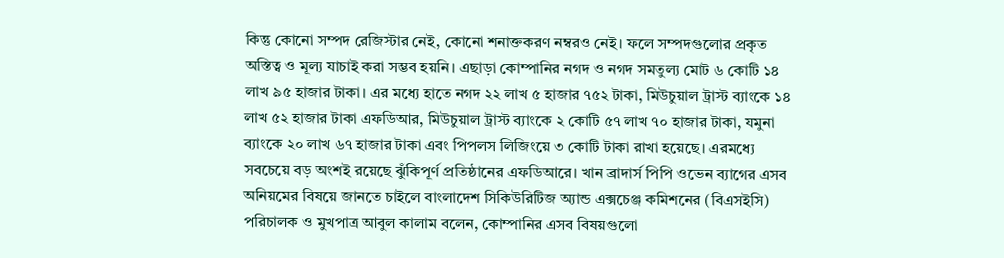কিন্তু কোনো সম্পদ রেজিস্টার নেই, কোনো শনাক্তকরণ নম্বরও নেই। ফলে সম্পদগুলোর প্রকৃত অস্তিত্ব ও মূল্য যাচাই করা সম্ভব হয়নি। এছাড়া কোম্পানির নগদ ও নগদ সমতুল্য মোট ৬ কোটি ১৪ লাখ ৯৫ হাজার টাকা। এর মধ্যে হাতে নগদ ২২ লাখ ৫ হাজার ৭৫২ টাকা, মিউচুয়াল ট্রাস্ট ব্যাংকে ১৪ লাখ ৫২ হাজার টাকা এফডিআর, মিউচুয়াল ট্রাস্ট ব্যাংকে ২ কোটি ৫৭ লাখ ৭০ হাজার টাকা, যমুনা ব্যাংকে ২০ লাখ ৬৭ হাজার টাকা এবং পিপলস লিজিংয়ে ৩ কোটি টাকা রাখা হয়েছে। এরমধ্যে সবচেয়ে বড় অংশই রয়েছে ঝুঁকিপূর্ণ প্রতিষ্ঠানের এফডিআরে। খান ব্রাদার্স পিপি ওভেন ব্যাগের এসব অনিয়মের বিষয়ে জানতে চাইলে বাংলাদেশ সিকিউরিটিজ অ্যান্ড এক্সচেঞ্জ কমিশনের (বিএসইসি) পরিচালক ও মুখপাত্র আবুল কালাম বলেন, কোম্পানির এসব বিষয়গুলো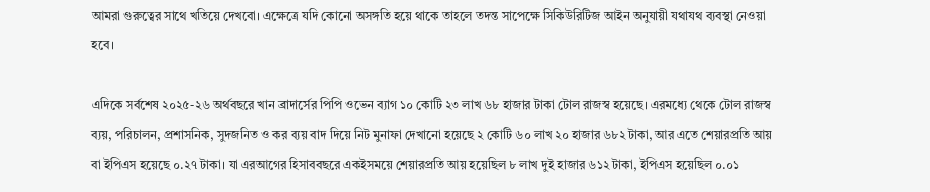আমরা গুরুত্বের সাথে খতিয়ে দেখবো। এক্ষেত্রে যদি কোনো অসঙ্গতি হয়ে থাকে তাহলে তদন্ত সাপেক্ষে সিকিউরিটিজ আইন অনুযায়ী যথাযথ ব্যবস্থা নেওয়া হবে।

এদিকে সর্বশেষ ২০২৫-২৬ অর্থবছরে খান ব্রাদার্সের পিপি ওভেন ব্যাগ ১০ কোটি ২৩ লাখ ৬৮ হাজার টাকা টোল রাজস্ব হয়েছে। এরমধ্যে থেকে টোল রাজস্ব ব্যয়, পরিচালন, প্রশাসনিক, সুদজনিত ও কর ব্যয় বাদ দিয়ে নিট মুনাফা দেখানো হয়েছে ২ কোটি ৬০ লাখ ২০ হাজার ৬৮২ টাকা, আর এতে শেয়ারপ্রতি আয় বা ইপিএস হয়েছে ০.২৭ টাকা। যা এরআগের হিসাববছরে একইসময়ে শেয়ারপ্রতি আয় হয়েছিল ৮ লাখ দুই হাজার ৬১২ টাকা, ইপিএস হয়েছিল ০.০১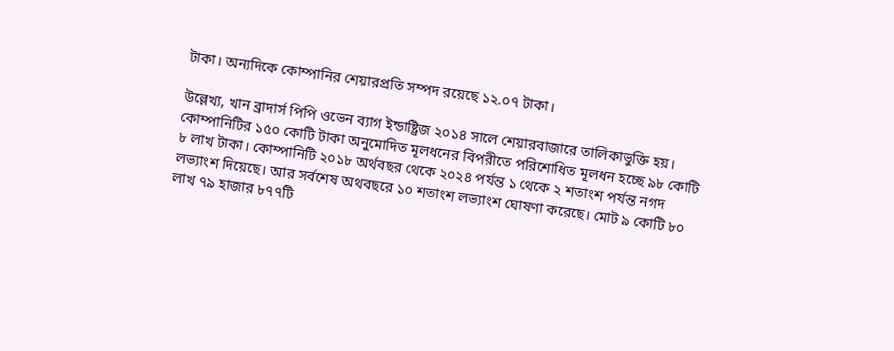টাকা। অন্যদিকে কোম্পানির শেয়ারপ্রতি সম্পদ রয়েছে ১২.০৭ টাকা।

উল্লেখ্য, খান ব্রাদার্স পিপি ওভেন ব্যাগ ইন্ডাষ্ট্রিজ ২০১৪ সালে শেয়ারবাজারে তালিকাভুক্তি হয়। কোম্পানিটির ১৫০ কোটি টাকা অনুমোদিত মূলধনের বিপরীতে পরিশোধিত মূলধন হচ্ছে ৯৮ কোটি ৮ লাখ টাকা। কোম্পানিটি ২০১৮ অর্থবছর থেকে ২০২৪ পর্যন্ত ১ থেকে ২ শতাংশ পর্যন্ত নগদ লভ্যাংশ দিয়েছে। আর সর্বশেষ অথবছরে ১০ শতাংশ লভ্যাংশ ঘোষণা করেছে। মোট ৯ কোটি ৮০ লাখ ৭৯ হাজার ৮৭৭টি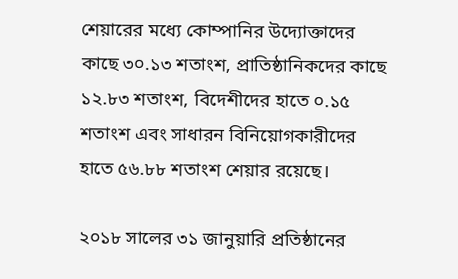শেয়ারের মধ্যে কোম্পানির উদ্যোক্তাদের কাছে ৩০.১৩ শতাংশ, প্রাতিষ্ঠানিকদের কাছে ১২.৮৩ শতাংশ, বিদেশীদের হাতে ০.১৫ শতাংশ এবং সাধারন বিনিয়োগকারীদের হাতে ৫৬.৮৮ শতাংশ শেয়ার রয়েছে।

২০১৮ সালের ৩১ জানুয়ারি প্রতিষ্ঠানের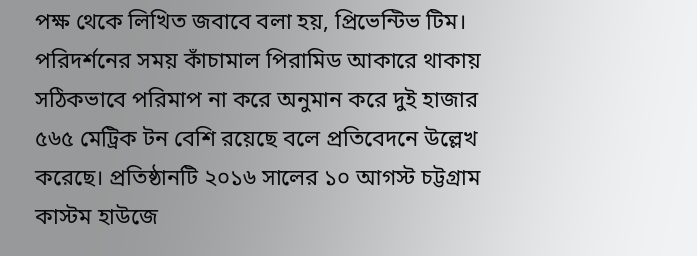পক্ষ থেকে লিখিত জবাবে বলা হয়, প্রিভেন্টিভ টিম। পরিদর্শনের সময় কাঁচামাল পিরামিড আকারে থাকায় সঠিকভাবে পরিমাপ না করে অনুমান করে দুই হাজার ৫৬৫ মেট্রিক টন বেশি রয়েছে বলে প্রতিবেদনে উল্লেখ করেছে। প্রতিষ্ঠানটি ২০১৬ সালের ১০ আগস্ট চট্টগ্রাম কাস্টম হাউজে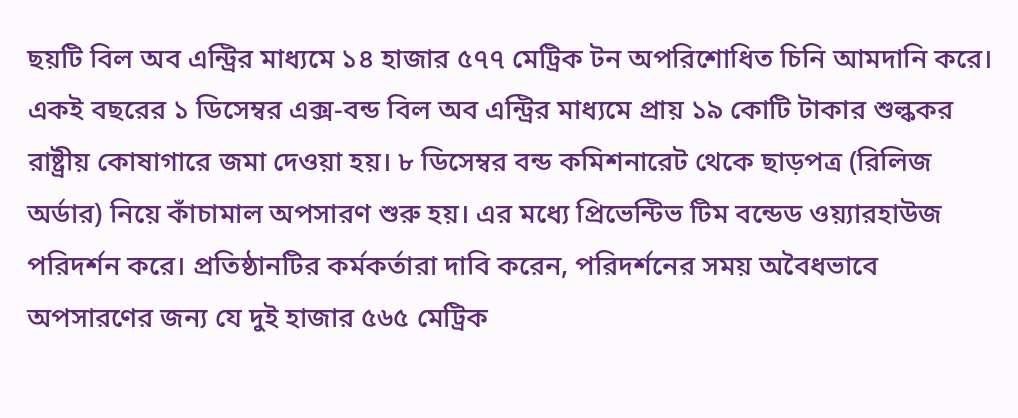ছয়টি বিল অব এন্ট্রির মাধ্যমে ১৪ হাজার ৫৭৭ মেট্রিক টন অপরিশোধিত চিনি আমদানি করে। একই বছরের ১ ডিসেম্বর এক্স-বন্ড বিল অব এন্ট্রির মাধ্যমে প্রায় ১৯ কোটি টাকার শুল্ককর রাষ্ট্রীয় কোষাগারে জমা দেওয়া হয়। ৮ ডিসেম্বর বন্ড কমিশনারেট থেকে ছাড়পত্র (রিলিজ অর্ডার) নিয়ে কাঁচামাল অপসারণ শুরু হয়। এর মধ্যে প্রিভেন্টিভ টিম বন্ডেড ওয়‍্যারহাউজ পরিদর্শন করে। প্রতিষ্ঠানটির কর্মকর্তারা দাবি করেন, পরিদর্শনের সময় অবৈধভাবে অপসারণের জন্য যে দুই হাজার ৫৬৫ মেট্রিক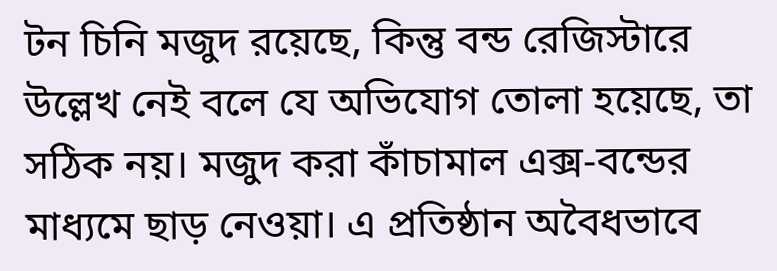টন চিনি মজুদ রয়েছে, কিন্তু বন্ড রেজিস্টারে উল্লেখ নেই বলে যে অভিযোগ তোলা হয়েছে, তা সঠিক নয়। মজুদ করা কাঁচামাল এক্স-বন্ডের মাধ্যমে ছাড় নেওয়া। এ প্রতিষ্ঠান অবৈধভাবে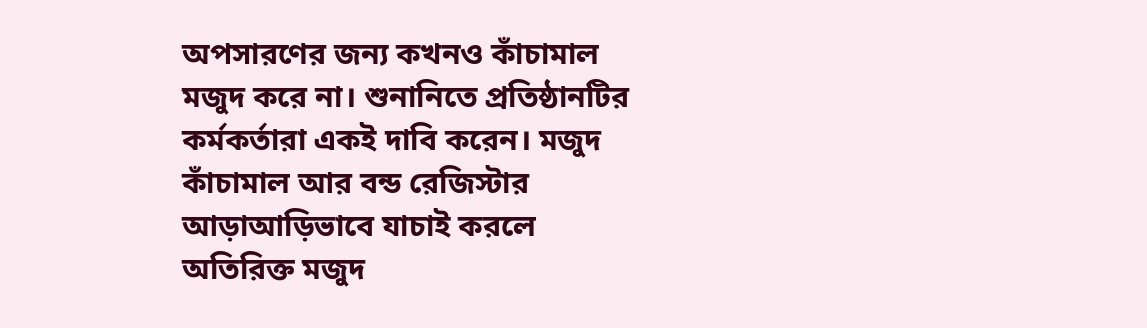অপসারণের জন্য কখনও কাঁচামাল মজুদ করে না। শুনানিতে প্রতিষ্ঠানটির কর্মকর্তারা একই দাবি করেন। মজুদ কাঁচামাল আর বন্ড রেজিস্টার আড়াআড়িভাবে যাচাই করলে অতিরিক্ত মজুদ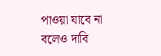পাওয়া যাবে না বলেও দাবি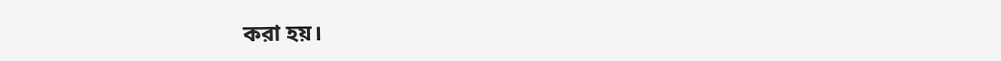করা হয়।